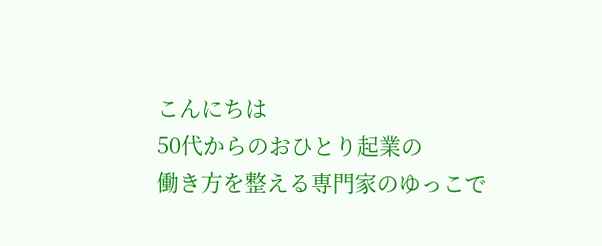こんにちは
50代からのおひとり起業の
働き方を整える専門家のゆっこで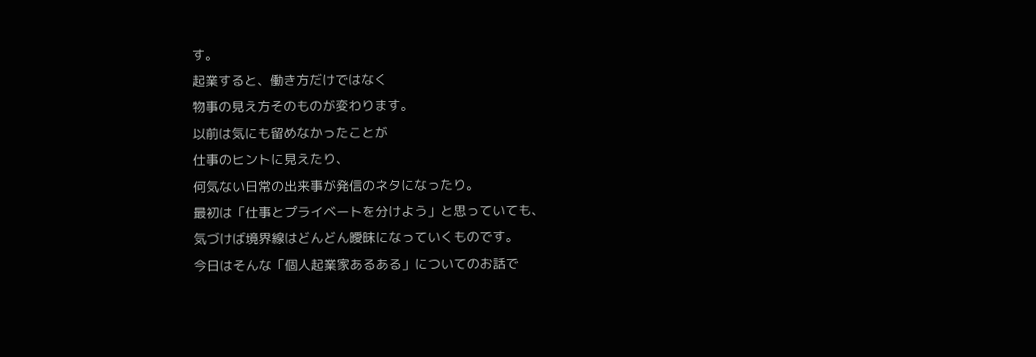す。
起業すると、働き方だけではなく
物事の見え方そのものが変わります。
以前は気にも留めなかったことが
仕事のヒントに見えたり、
何気ない日常の出来事が発信のネタになったり。
最初は「仕事とプライベートを分けよう」と思っていても、
気づけば境界線はどんどん曖昧になっていくものです。
今日はそんな「個人起業家あるある」についてのお話で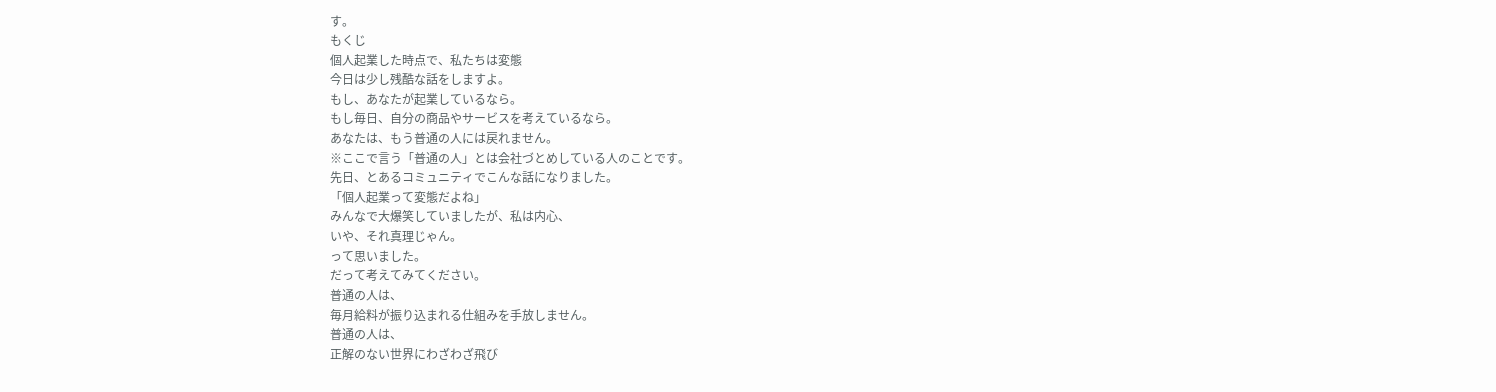す。
もくじ
個人起業した時点で、私たちは変態
今日は少し残酷な話をしますよ。
もし、あなたが起業しているなら。
もし毎日、自分の商品やサービスを考えているなら。
あなたは、もう普通の人には戻れません。
※ここで言う「普通の人」とは会社づとめしている人のことです。
先日、とあるコミュニティでこんな話になりました。
「個人起業って変態だよね」
みんなで大爆笑していましたが、私は内心、
いや、それ真理じゃん。
って思いました。
だって考えてみてください。
普通の人は、
毎月給料が振り込まれる仕組みを手放しません。
普通の人は、
正解のない世界にわざわざ飛び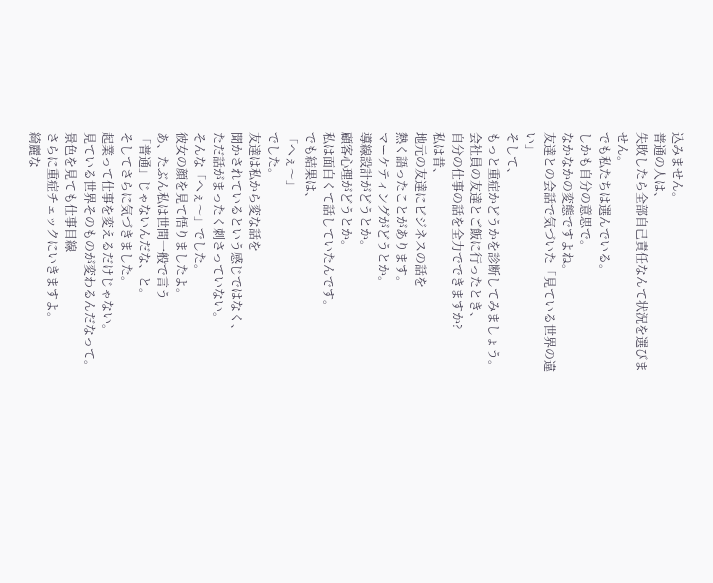込みません。
普通の人は、
失敗したら全部自己責任なんて状況を選びません。
でも私たちは選んでいる。
しかも自分の意思で。
なかなかの変態ですよね。
友達との会話で気づいた「見ている世界の違い」
そして、
もっと重症かどうかを診断してみましょう。
会社員の友達とご飯に行ったとき、
自分の仕事の話を全力でできますか?
私は昔、
地元の友達にビジネスの話を
熱く語ったことがあります。
マーケティングがどうとか。
導線設計がどうとか。
顧客心理がどうとか。
私は面白くて話していたんです。
でも結果は、
「へぇ〜」
でした。
友達は私から変な話を
聞かされているという感じではなく、
ただ話がまったく刺さっていない。
そんな「へぇ〜」でした。
彼女の顔を見て悟りましたよ。
あ、たぶん私は世間一般で言う
「普通」じゃないんだな、と。
そしてさらに気づきました。
起業って仕事を変えるだけじゃない。
見ている世界そのものが変わるんだなって。
景色を見ても仕事目線
さらに重症チェックにいきますよ。
綺麗な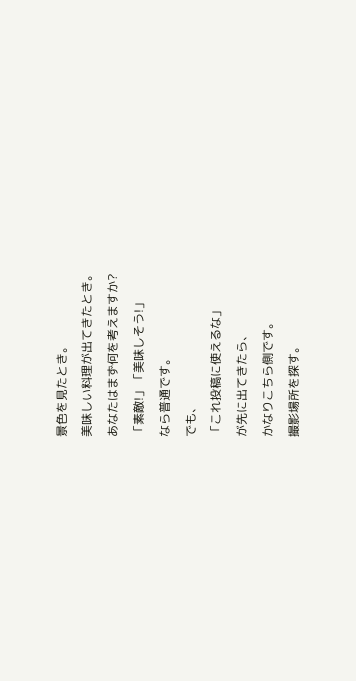景色を見たとき。
美味しい料理が出てきたとき。
あなたはまず何を考えますか?
「素敵!」「美味しそう!」
なら普通です。
でも、
「これ投稿に使えるな」
が先に出てきたら、
かなりこちら側です。
撮影場所を探す。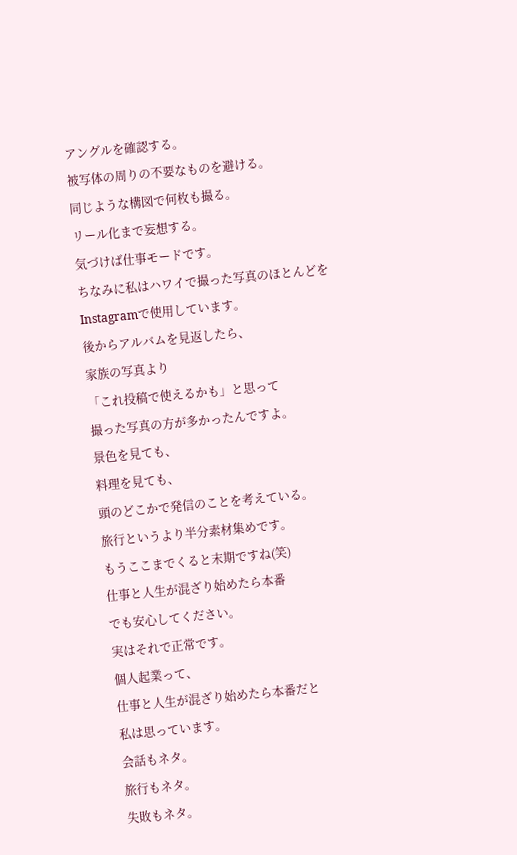アングルを確認する。
被写体の周りの不要なものを避ける。
同じような構図で何枚も撮る。
リール化まで妄想する。
気づけば仕事モードです。
ちなみに私はハワイで撮った写真のほとんどを
Instagramで使用しています。
後からアルバムを見返したら、
家族の写真より
「これ投稿で使えるかも」と思って
撮った写真の方が多かったんですよ。
景色を見ても、
料理を見ても、
頭のどこかで発信のことを考えている。
旅行というより半分素材集めです。
もうここまでくると末期ですね(笑)
仕事と人生が混ざり始めたら本番
でも安心してください。
実はそれで正常です。
個人起業って、
仕事と人生が混ざり始めたら本番だと
私は思っています。
会話もネタ。
旅行もネタ。
失敗もネタ。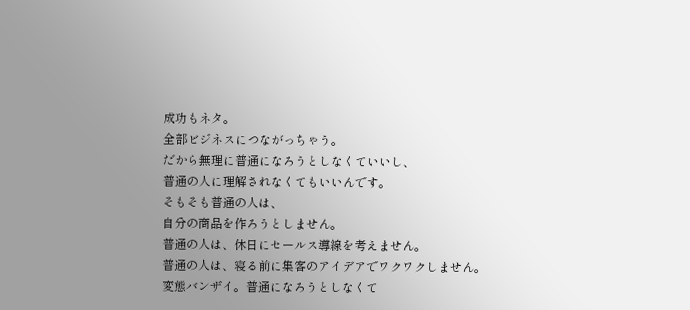成功もネタ。
全部ビジネスにつながっちゃう。
だから無理に普通になろうとしなくていいし、
普通の人に理解されなくてもいいんです。
そもそも普通の人は、
自分の商品を作ろうとしません。
普通の人は、休日にセールス導線を考えません。
普通の人は、寝る前に集客のアイデアでワクワクしません。
変態バンザイ。普通になろうとしなくて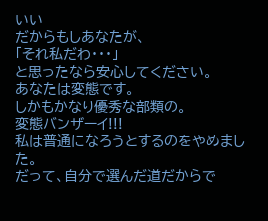いい
だからもしあなたが、
「それ私だわ・・・」
と思ったなら安心してください。
あなたは変態です。
しかもかなり優秀な部類の。
変態バンザーイ!!!
私は普通になろうとするのをやめました。
だって、自分で選んだ道だからで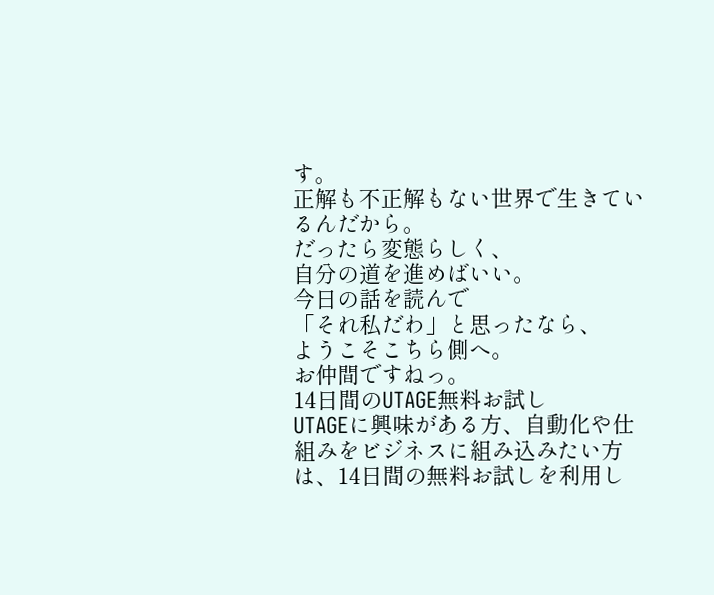す。
正解も不正解もない世界で生きているんだから。
だったら変態らしく、
自分の道を進めばいい。
今日の話を読んで
「それ私だわ」と思ったなら、
ようこそこちら側へ。
お仲間ですねっ。
14日間のUTAGE無料お試し
UTAGEに興味がある方、自動化や仕組みをビジネスに組み込みたい方は、14日間の無料お試しを利用し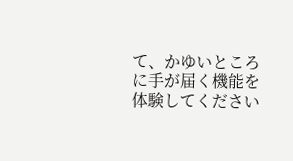て、かゆいところに手が届く機能を体験してください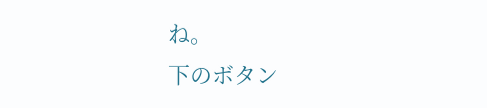ね。
下のボタン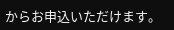からお申込いただけます。